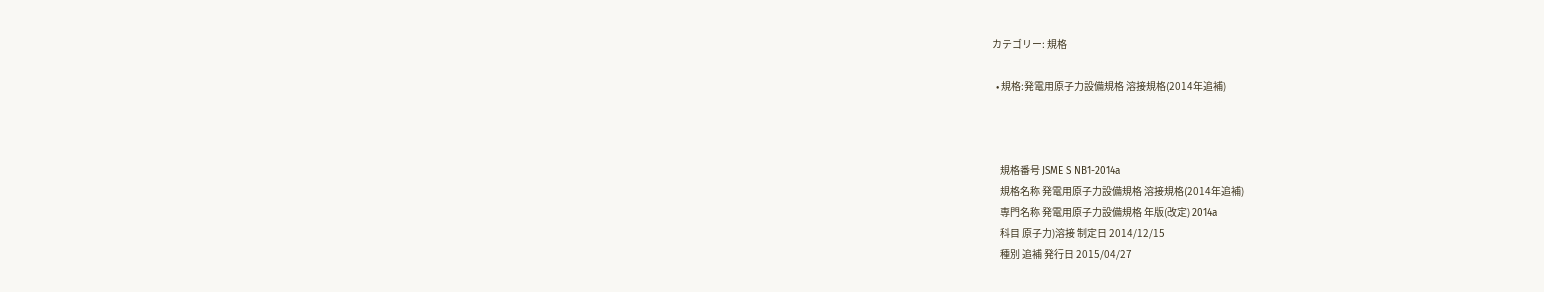カテゴリー: 規格

  • 規格:発電用原子力設備規格 溶接規格(2014年追補)



    規格番号 JSME S NB1-2014a
    規格名称 発電用原子力設備規格 溶接規格(2014年追補)
    専門名称 発電用原子力設備規格 年版(改定) 2014a
    科目 原子力)溶接 制定日 2014/12/15
    種別 追補 発行日 2015/04/27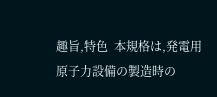趣旨,特色  本規格は,発電用原子力設備の製造時の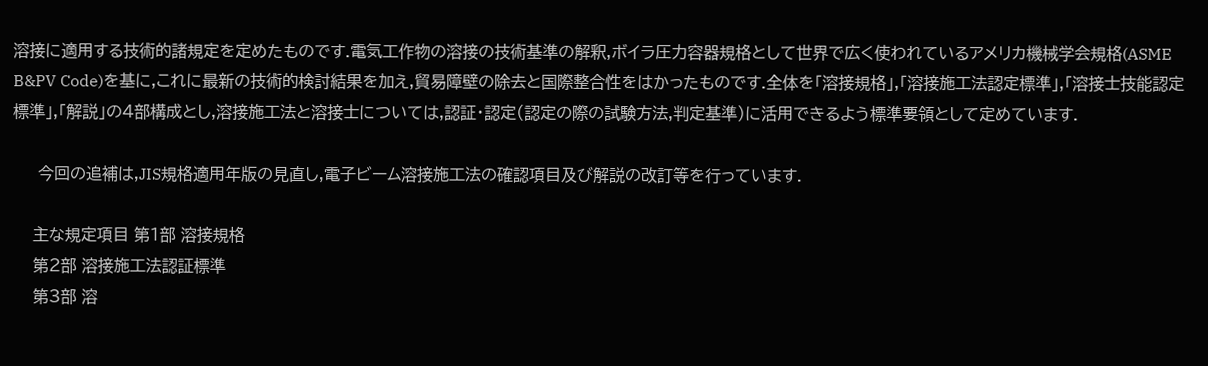溶接に適用する技術的諸規定を定めたものです.電気工作物の溶接の技術基準の解釈,ボイラ圧力容器規格として世界で広く使われているアメリカ機械学会規格(ASME B&PV Code)を基に,これに最新の技術的検討結果を加え,貿易障壁の除去と国際整合性をはかったものです.全体を「溶接規格」,「溶接施工法認定標準」,「溶接士技能認定標準」,「解説」の4部構成とし,溶接施工法と溶接士については,認証・認定(認定の際の試験方法,判定基準)に活用できるよう標準要領として定めています.

     今回の追補は,JIS規格適用年版の見直し,電子ビーム溶接施工法の確認項目及び解説の改訂等を行っています.

    主な規定項目 第1部 溶接規格
    第2部 溶接施工法認証標準
    第3部 溶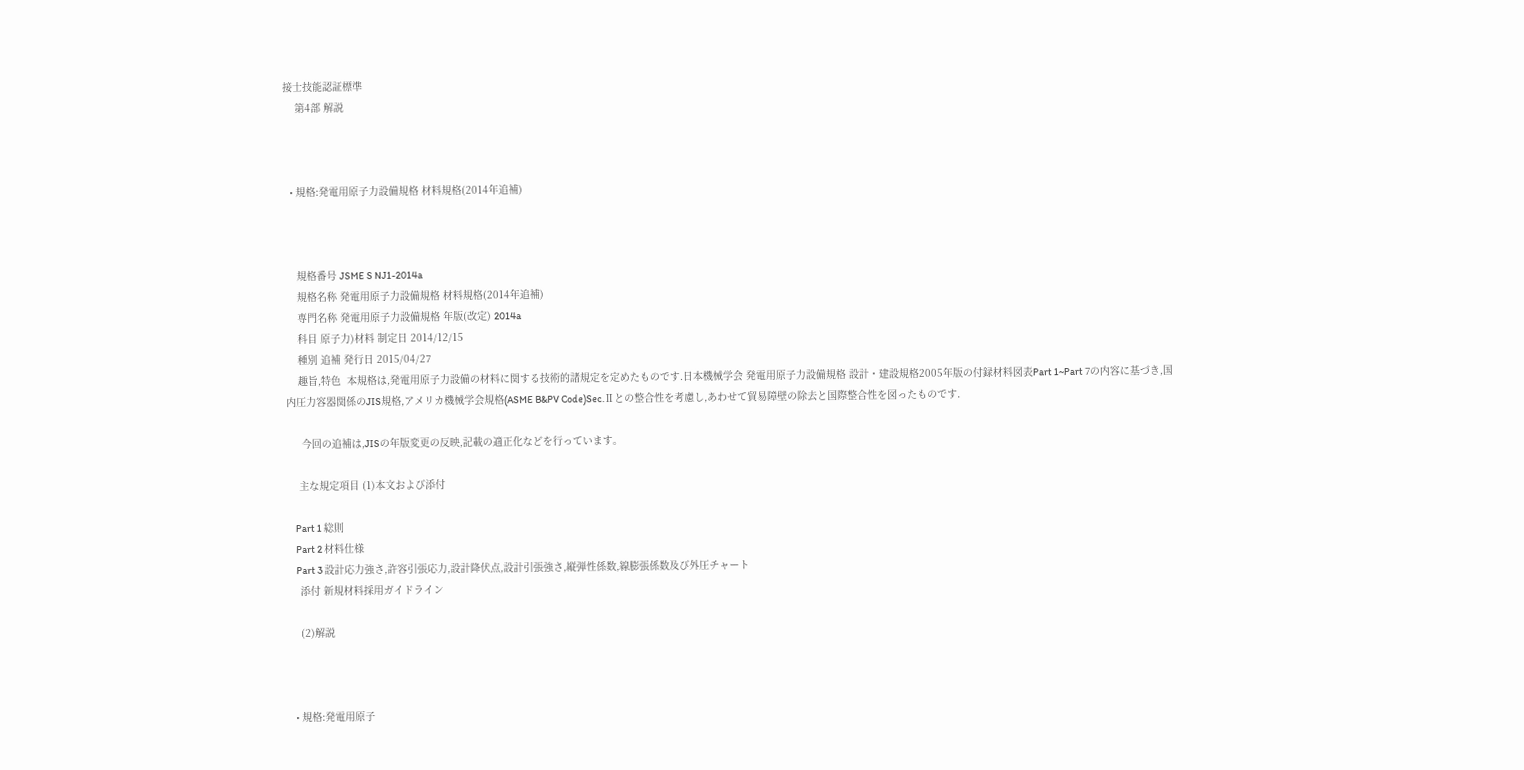接士技能認証標準
    第4部 解説



  • 規格:発電用原子力設備規格 材料規格(2014年追補)



    規格番号 JSME S NJ1-2014a
    規格名称 発電用原子力設備規格 材料規格(2014年追補)
    専門名称 発電用原子力設備規格 年版(改定) 2014a
    科目 原子力)材料 制定日 2014/12/15
    種別 追補 発行日 2015/04/27
    趣旨,特色  本規格は,発電用原子力設備の材料に関する技術的諸規定を定めたものです.日本機械学会 発電用原子力設備規格 設計・建設規格2005年版の付録材料図表Part 1~Part 7の内容に基づき,国内圧力容器関係のJIS規格,アメリカ機械学会規格(ASME B&PV Code)Sec.Ⅱとの整合性を考慮し,あわせて貿易障壁の除去と国際整合性を図ったものです.

     今回の追補は,JISの年版変更の反映,記載の適正化などを行っています。

    主な規定項目 (1)本文および添付

    Part 1 総則
    Part 2 材料仕様
    Part 3 設計応力強さ,許容引張応力,設計降伏点,設計引張強さ,縦弾性係数,線膨張係数及び外圧チャート
    添付 新規材料採用ガイドライン

    (2)解説



  • 規格:発電用原子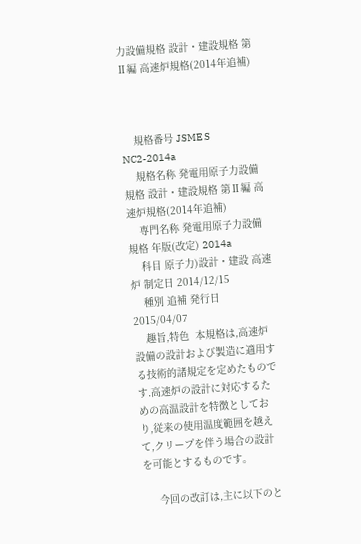力設備規格 設計・建設規格 第Ⅱ編 高速炉規格(2014年追補)



    規格番号 JSME S NC2-2014a
    規格名称 発電用原子力設備規格 設計・建設規格 第Ⅱ編 高速炉規格(2014年追補)
    専門名称 発電用原子力設備規格 年版(改定) 2014a
    科目 原子力)設計・建設 高速炉 制定日 2014/12/15
    種別 追補 発行日 2015/04/07
    趣旨,特色  本規格は,高速炉設備の設計および製造に適用する技術的諸規定を定めたものです.高速炉の設計に対応するための高温設計を特徴としており,従来の使用温度範囲を越えて,クリープを伴う場合の設計を可能とするものです。

     今回の改訂は,主に以下のと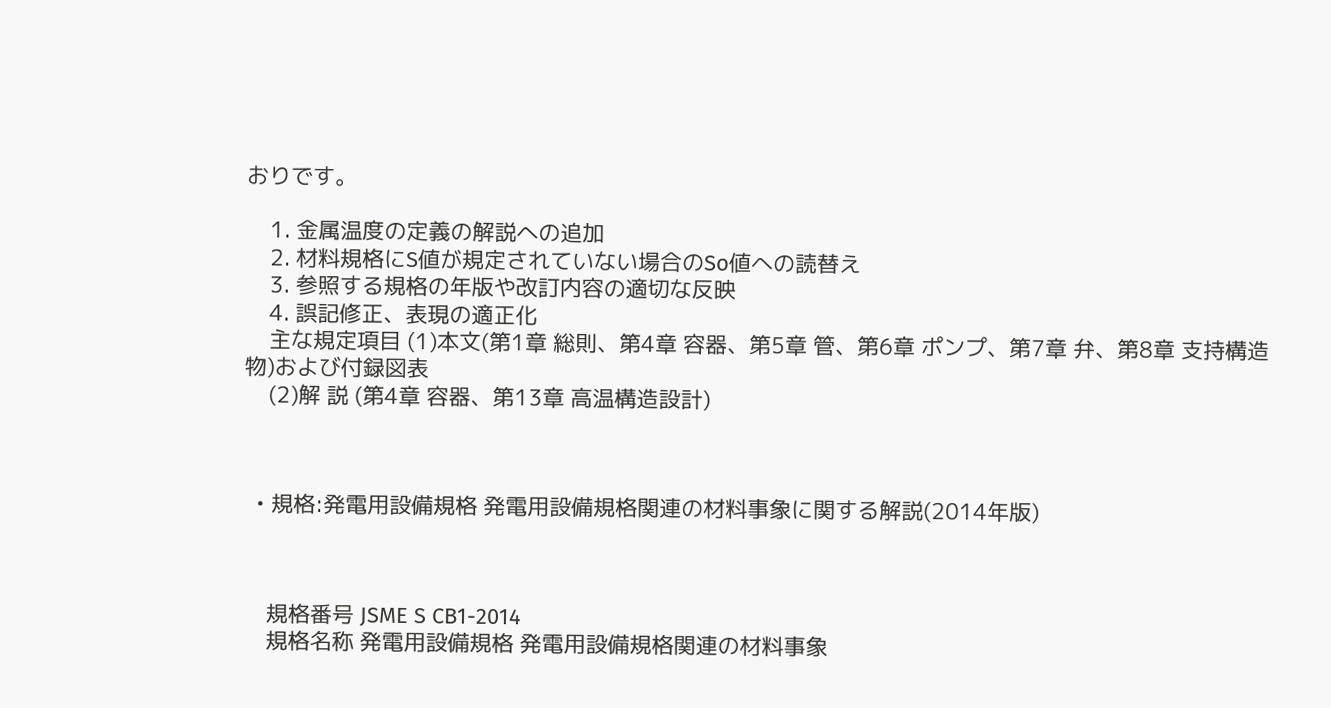おりです。

    1. 金属温度の定義の解説への追加
    2. 材料規格にS値が規定されていない場合のSo値への読替え
    3. 参照する規格の年版や改訂内容の適切な反映
    4. 誤記修正、表現の適正化
    主な規定項目 (1)本文(第1章 総則、第4章 容器、第5章 管、第6章 ポンプ、第7章 弁、第8章 支持構造物)および付録図表
    (2)解 説 (第4章 容器、第13章 高温構造設計)



  • 規格:発電用設備規格 発電用設備規格関連の材料事象に関する解説(2014年版)



    規格番号 JSME S CB1-2014
    規格名称 発電用設備規格 発電用設備規格関連の材料事象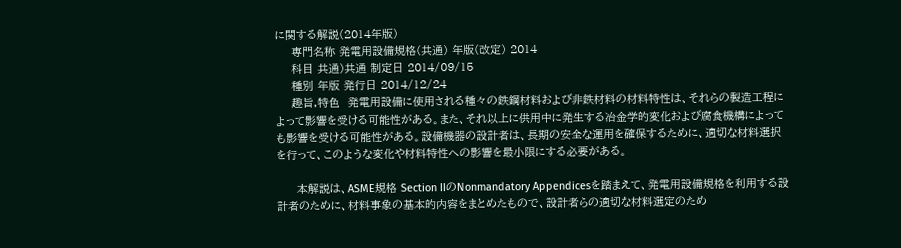に関する解説(2014年版)
    専門名称 発電用設備規格(共通) 年版(改定) 2014
    科目 共通)共通 制定日 2014/09/15
    種別 年版 発行日 2014/12/24
    趣旨,特色  発電用設備に使用される種々の鉄鋼材料および非鉄材料の材料特性は、それらの製造工程によって影響を受ける可能性がある。また、それ以上に供用中に発生する冶金学的変化および腐食機構によっても影響を受ける可能性がある。設備機器の設計者は、長期の安全な運用を確保するために、適切な材料選択を行って、このような変化や材料特性への影響を最小限にする必要がある。

     本解説は、ASME規格 Section IIのNonmandatory Appendicesを踏まえて、発電用設備規格を利用する設計者のために、材料事象の基本的内容をまとめたもので、設計者らの適切な材料選定のため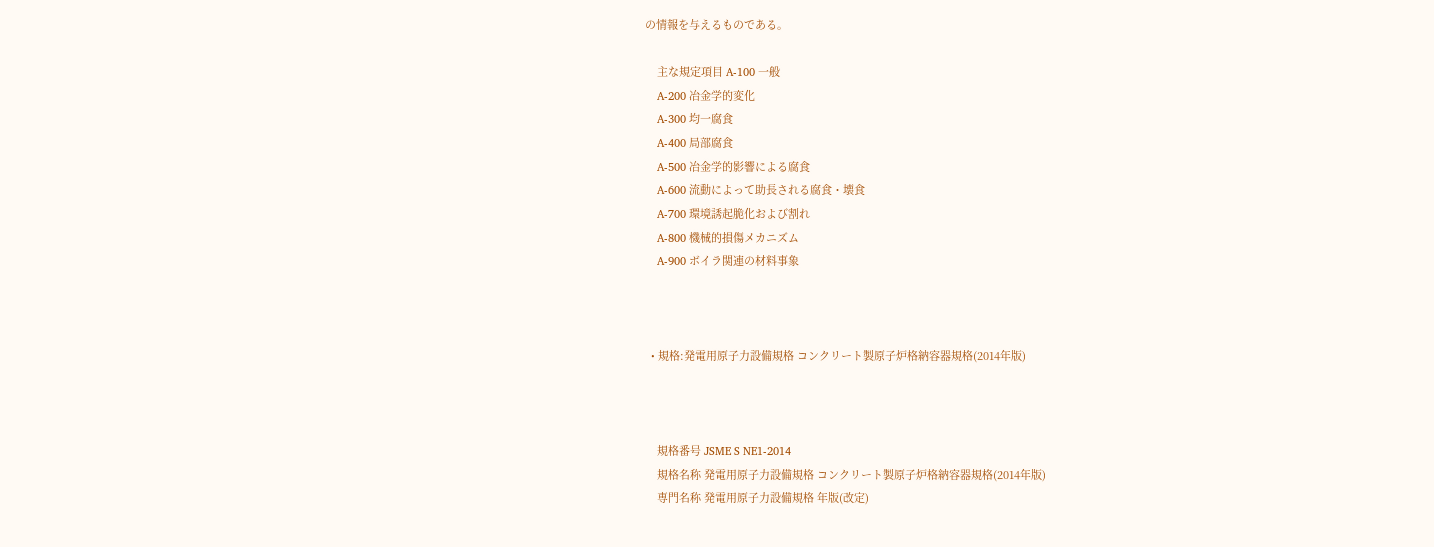の情報を与えるものである。

    主な規定項目 A-100 一般
    A-200 冶金学的変化
    A-300 均一腐食
    A-400 局部腐食
    A-500 冶金学的影響による腐食
    A-600 流動によって助長される腐食・壊食
    A-700 環境誘起脆化および割れ
    A-800 機械的損傷メカニズム
    A-900 ボイラ関連の材料事象



  • 規格:発電用原子力設備規格 コンクリート製原子炉格納容器規格(2014年版)



    規格番号 JSME S NE1-2014
    規格名称 発電用原子力設備規格 コンクリート製原子炉格納容器規格(2014年版)
    専門名称 発電用原子力設備規格 年版(改定)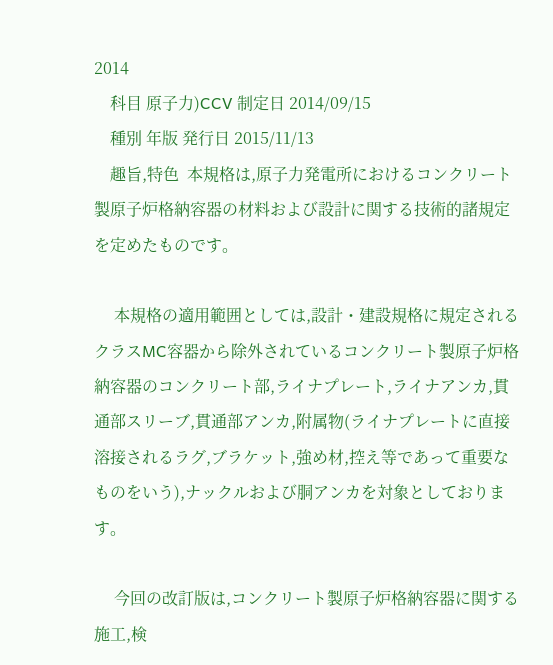2014
    科目 原子力)CCV 制定日 2014/09/15
    種別 年版 発行日 2015/11/13
    趣旨,特色  本規格は,原子力発電所におけるコンクリート製原子炉格納容器の材料および設計に関する技術的諸規定を定めたものです。

     本規格の適用範囲としては,設計・建設規格に規定されるクラスMC容器から除外されているコンクリート製原子炉格納容器のコンクリート部,ライナプレート,ライナアンカ,貫通部スリーブ,貫通部アンカ,附属物(ライナプレートに直接溶接されるラグ,ブラケット,強め材,控え等であって重要なものをいう),ナックルおよび胴アンカを対象としております。

     今回の改訂版は,コンクリート製原子炉格納容器に関する施工,検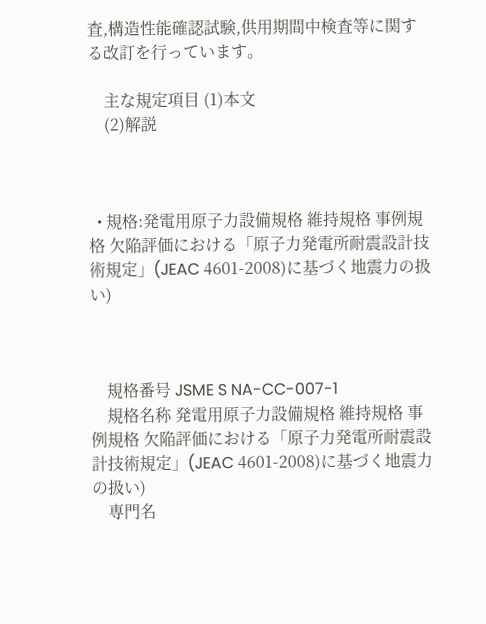査,構造性能確認試験,供用期間中検査等に関する改訂を行っています。

    主な規定項目 (1)本文
    (2)解説



  • 規格:発電用原子力設備規格 維持規格 事例規格 欠陥評価における「原子力発電所耐震設計技術規定」(JEAC 4601-2008)に基づく地震力の扱い)



    規格番号 JSME S NA-CC-007-1
    規格名称 発電用原子力設備規格 維持規格 事例規格 欠陥評価における「原子力発電所耐震設計技術規定」(JEAC 4601-2008)に基づく地震力の扱い)
    専門名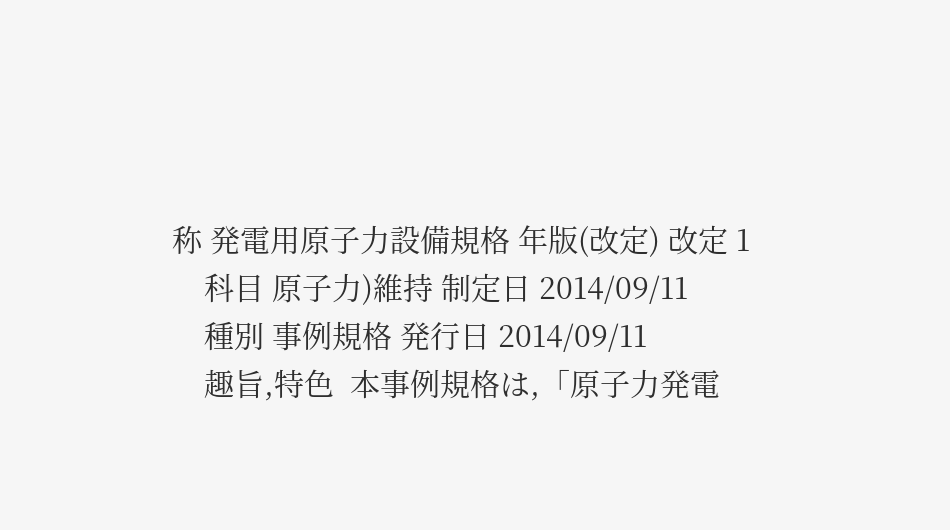称 発電用原子力設備規格 年版(改定) 改定 1
    科目 原子力)維持 制定日 2014/09/11
    種別 事例規格 発行日 2014/09/11
    趣旨,特色  本事例規格は,「原子力発電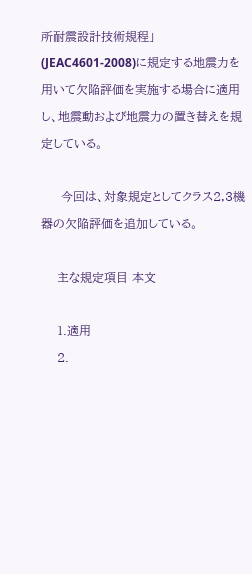所耐震設計技術規程」(JEAC4601-2008)に規定する地震力を用いて欠陥評価を実施する場合に適用し、地震動および地震力の置き替えを規定している。

     今回は、対象規定としてクラス2,3機器の欠陥評価を追加している。

    主な規定項目 本文

    1.適用
    2.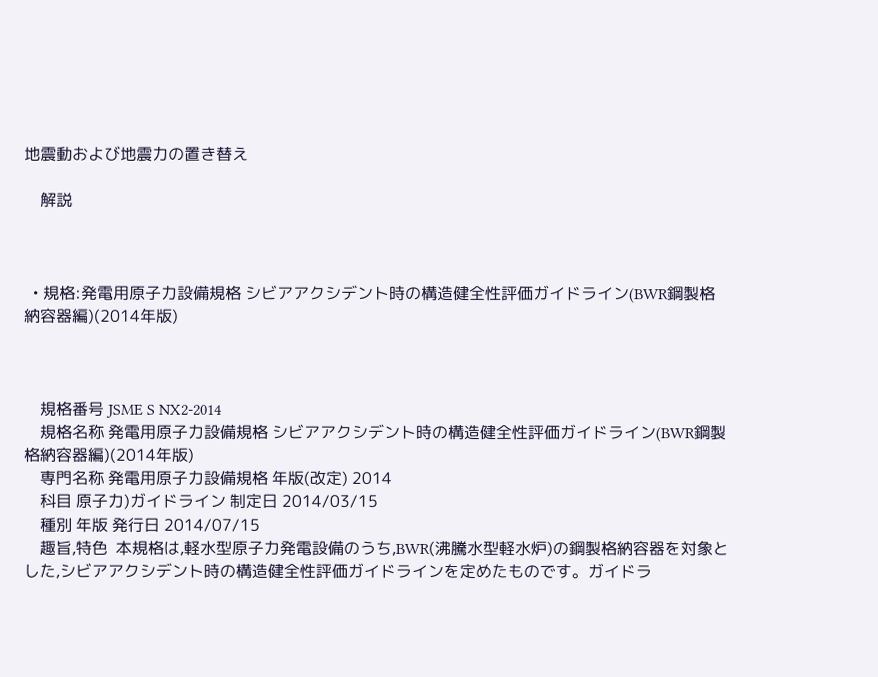地震動および地震力の置き替え

    解説



  • 規格:発電用原子力設備規格 シビアアクシデント時の構造健全性評価ガイドライン(BWR鋼製格納容器編)(2014年版)



    規格番号 JSME S NX2-2014
    規格名称 発電用原子力設備規格 シビアアクシデント時の構造健全性評価ガイドライン(BWR鋼製格納容器編)(2014年版)
    専門名称 発電用原子力設備規格 年版(改定) 2014
    科目 原子力)ガイドライン 制定日 2014/03/15
    種別 年版 発行日 2014/07/15
    趣旨,特色  本規格は,軽水型原子力発電設備のうち,BWR(沸騰水型軽水炉)の鋼製格納容器を対象とした,シビアアクシデント時の構造健全性評価ガイドラインを定めたものです。ガイドラ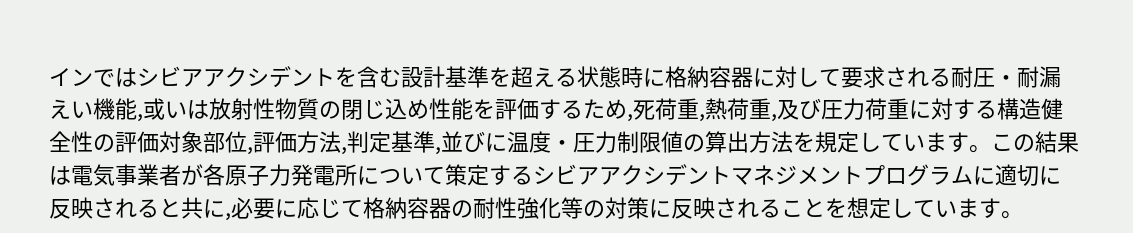インではシビアアクシデントを含む設計基準を超える状態時に格納容器に対して要求される耐圧・耐漏えい機能,或いは放射性物質の閉じ込め性能を評価するため,死荷重,熱荷重,及び圧力荷重に対する構造健全性の評価対象部位,評価方法,判定基準,並びに温度・圧力制限値の算出方法を規定しています。この結果は電気事業者が各原子力発電所について策定するシビアアクシデントマネジメントプログラムに適切に反映されると共に,必要に応じて格納容器の耐性強化等の対策に反映されることを想定しています。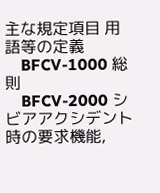主な規定項目 用語等の定義
    BFCV-1000 総則
    BFCV-2000 シビアアクシデント時の要求機能,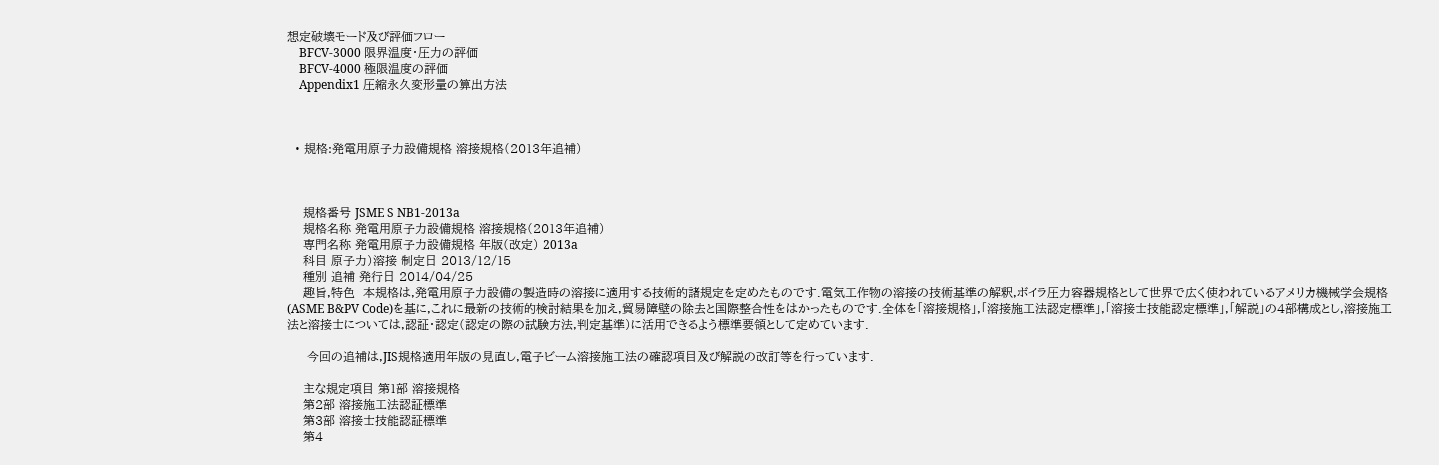想定破壊モード及び評価フロー
    BFCV-3000 限界温度・圧力の評価
    BFCV-4000 極限温度の評価
    Appendix1 圧縮永久変形量の算出方法



  • 規格:発電用原子力設備規格 溶接規格(2013年追補)



    規格番号 JSME S NB1-2013a
    規格名称 発電用原子力設備規格 溶接規格(2013年追補)
    専門名称 発電用原子力設備規格 年版(改定) 2013a
    科目 原子力)溶接 制定日 2013/12/15
    種別 追補 発行日 2014/04/25
    趣旨,特色  本規格は,発電用原子力設備の製造時の溶接に適用する技術的諸規定を定めたものです.電気工作物の溶接の技術基準の解釈,ボイラ圧力容器規格として世界で広く使われているアメリカ機械学会規格(ASME B&PV Code)を基に,これに最新の技術的検討結果を加え,貿易障壁の除去と国際整合性をはかったものです.全体を「溶接規格」,「溶接施工法認定標準」,「溶接士技能認定標準」,「解説」の4部構成とし,溶接施工法と溶接士については,認証・認定(認定の際の試験方法,判定基準)に活用できるよう標準要領として定めています.

     今回の追補は,JIS規格適用年版の見直し,電子ビーム溶接施工法の確認項目及び解説の改訂等を行っています.

    主な規定項目 第1部 溶接規格
    第2部 溶接施工法認証標準
    第3部 溶接士技能認証標準
    第4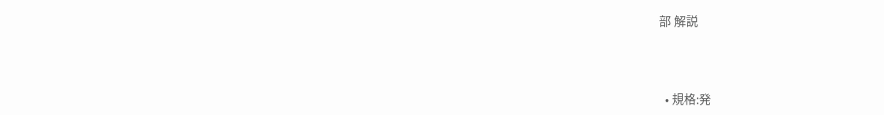部 解説



  • 規格:発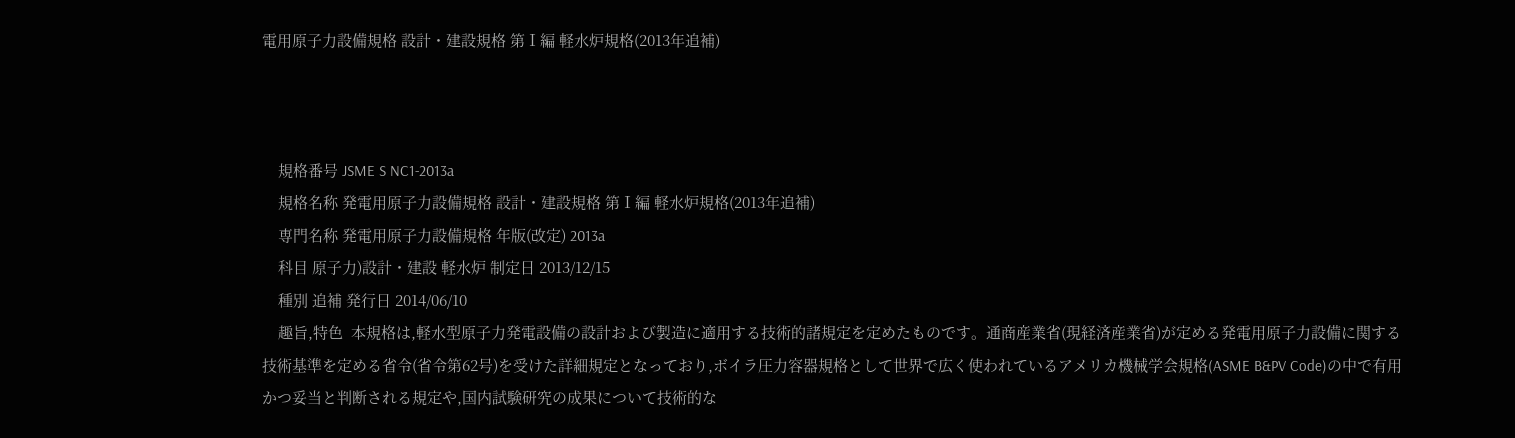電用原子力設備規格 設計・建設規格 第Ⅰ編 軽水炉規格(2013年追補)



    規格番号 JSME S NC1-2013a
    規格名称 発電用原子力設備規格 設計・建設規格 第Ⅰ編 軽水炉規格(2013年追補)
    専門名称 発電用原子力設備規格 年版(改定) 2013a
    科目 原子力)設計・建設 軽水炉 制定日 2013/12/15
    種別 追補 発行日 2014/06/10
    趣旨,特色  本規格は,軽水型原子力発電設備の設計および製造に適用する技術的諸規定を定めたものです。通商産業省(現経済産業省)が定める発電用原子力設備に関する技術基準を定める省令(省令第62号)を受けた詳細規定となっており,ボイラ圧力容器規格として世界で広く使われているアメリカ機械学会規格(ASME B&PV Code)の中で有用かつ妥当と判断される規定や,国内試験研究の成果について技術的な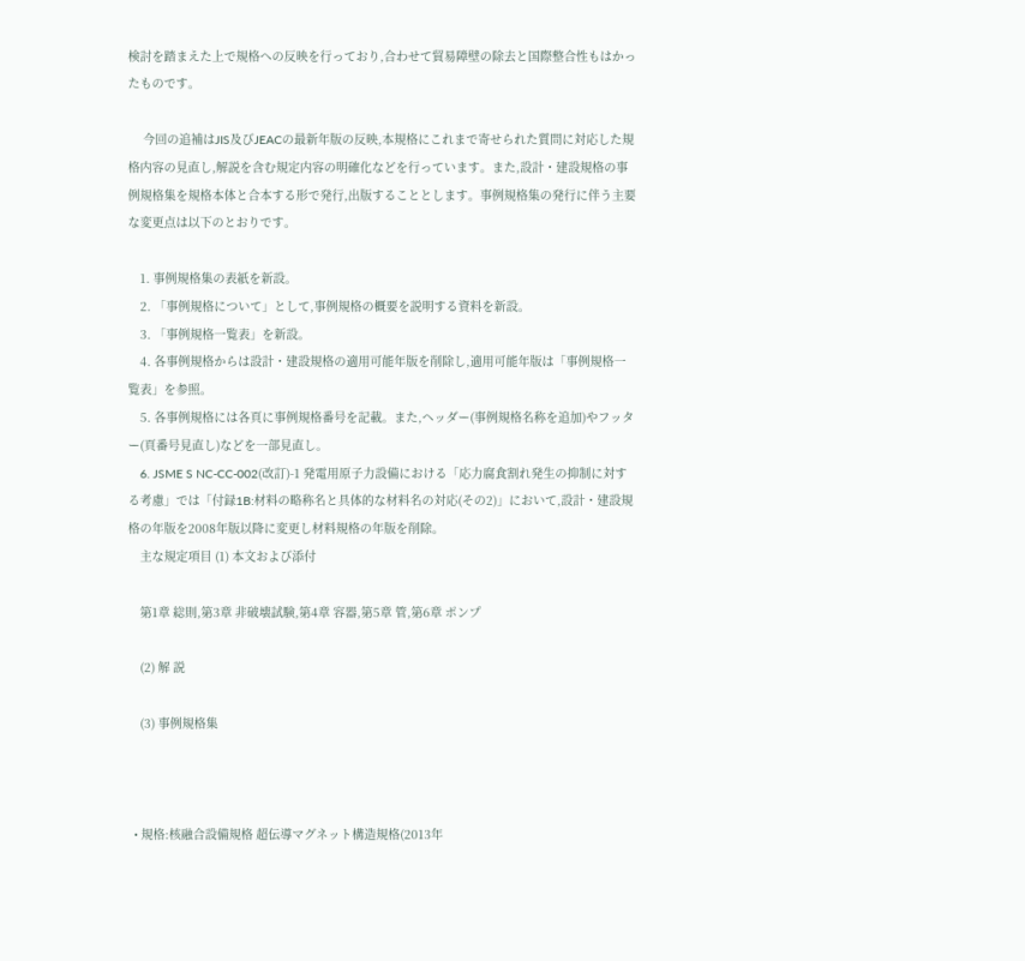検討を踏まえた上で規格への反映を行っており,合わせて貿易障壁の除去と国際整合性もはかったものです。

     今回の追補はJIS及びJEACの最新年版の反映,本規格にこれまで寄せられた質問に対応した規格内容の見直し,解説を含む規定内容の明確化などを行っています。また,設計・建設規格の事例規格集を規格本体と合本する形で発行,出版することとします。事例規格集の発行に伴う主要な変更点は以下のとおりです。

    1. 事例規格集の表紙を新設。
    2. 「事例規格について」として,事例規格の概要を説明する資料を新設。
    3. 「事例規格一覧表」を新設。
    4. 各事例規格からは設計・建設規格の適用可能年版を削除し,適用可能年版は「事例規格一覧表」を参照。
    5. 各事例規格には各頁に事例規格番号を記載。また,ヘッダー(事例規格名称を追加)やフッター(頁番号見直し)などを一部見直し。
    6. JSME S NC-CC-002(改訂)-1 発電用原子力設備における「応力腐食割れ発生の抑制に対する考慮」では「付録1B:材料の略称名と具体的な材料名の対応(その2)」において,設計・建設規格の年版を2008年版以降に変更し材料規格の年版を削除。
    主な規定項目 (1) 本文および添付

    第1章 総則,第3章 非破壊試験,第4章 容器,第5章 管,第6章 ポンプ

    (2) 解 説

    (3) 事例規格集



  • 規格:核融合設備規格 超伝導マグネット構造規格(2013年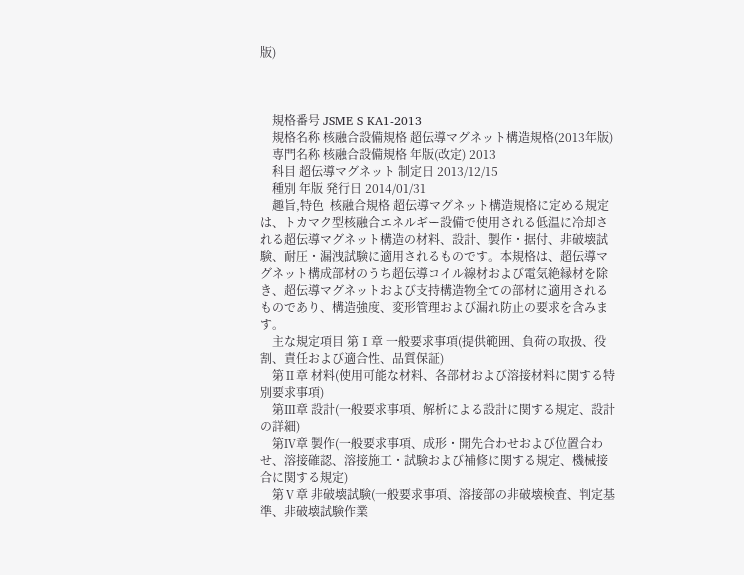版)



    規格番号 JSME S KA1-2013
    規格名称 核融合設備規格 超伝導マグネット構造規格(2013年版)
    専門名称 核融合設備規格 年版(改定) 2013
    科目 超伝導マグネット 制定日 2013/12/15
    種別 年版 発行日 2014/01/31
    趣旨,特色  核融合規格 超伝導マグネット構造規格に定める規定は、トカマク型核融合エネルギー設備で使用される低温に冷却される超伝導マグネット構造の材料、設計、製作・据付、非破壊試験、耐圧・漏洩試験に適用されるものです。本規格は、超伝導マグネット構成部材のうち超伝導コイル線材および電気絶縁材を除き、超伝導マグネットおよび支持構造物全ての部材に適用されるものであり、構造強度、変形管理および漏れ防止の要求を含みます。
    主な規定項目 第Ⅰ章 一般要求事項(提供範囲、負荷の取扱、役割、責任および適合性、品質保証)
    第Ⅱ章 材料(使用可能な材料、各部材および溶接材料に関する特別要求事項)
    第Ⅲ章 設計(一般要求事項、解析による設計に関する規定、設計の詳細)
    第Ⅳ章 製作(一般要求事項、成形・開先合わせおよび位置合わせ、溶接確認、溶接施工・試験および補修に関する規定、機械接合に関する規定)
    第Ⅴ章 非破壊試験(一般要求事項、溶接部の非破壊検査、判定基準、非破壊試験作業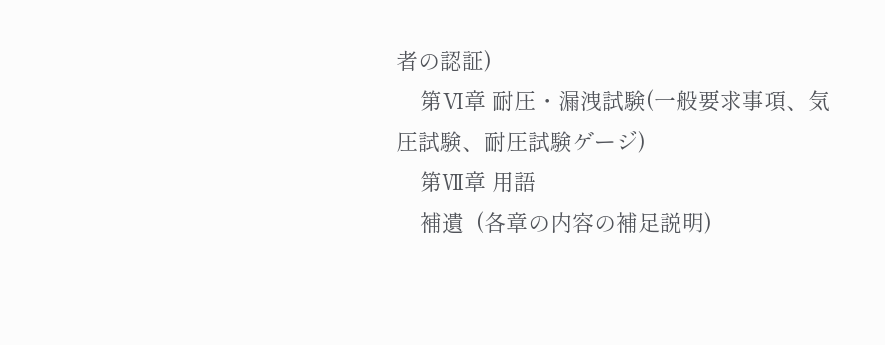者の認証)
    第Ⅵ章 耐圧・漏洩試験(一般要求事項、気圧試験、耐圧試験ゲージ)
    第Ⅶ章 用語
    補遺  (各章の内容の補足説明)